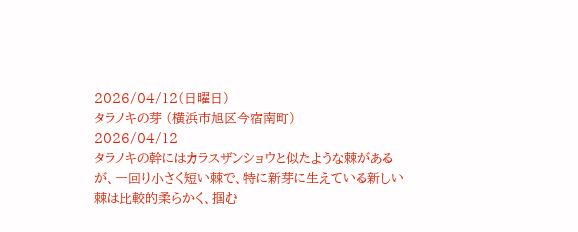2026/04/12(日曜日)
タラノキの芽 (横浜市旭区今宿南町)
2026/04/12
タラノキの幹にはカラスザンショウと似たような棘があるが、一回り小さく短い棘で、特に新芽に生えている新しい棘は比較的柔らかく、掴む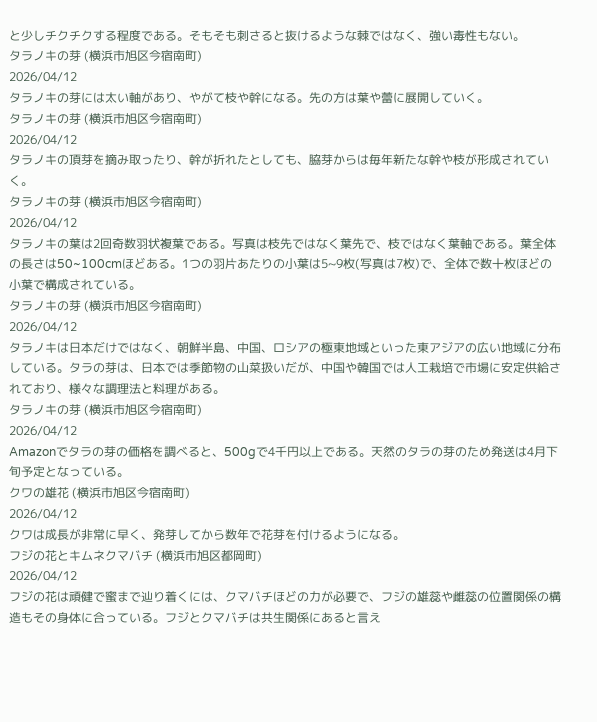と少しチクチクする程度である。そもそも刺さると抜けるような棘ではなく、強い毒性もない。
タラノキの芽 (横浜市旭区今宿南町)
2026/04/12
タラノキの芽には太い軸があり、やがて枝や幹になる。先の方は葉や蕾に展開していく。
タラノキの芽 (横浜市旭区今宿南町)
2026/04/12
タラノキの頂芽を摘み取ったり、幹が折れたとしても、脇芽からは毎年新たな幹や枝が形成されていく。
タラノキの芽 (横浜市旭区今宿南町)
2026/04/12
タラノキの葉は2回奇数羽状複葉である。写真は枝先ではなく葉先で、枝ではなく葉軸である。葉全体の長さは50~100cmほどある。1つの羽片あたりの小葉は5~9枚(写真は7枚)で、全体で数十枚ほどの小葉で構成されている。
タラノキの芽 (横浜市旭区今宿南町)
2026/04/12
タラノキは日本だけではなく、朝鮮半島、中国、ロシアの極東地域といった東アジアの広い地域に分布している。タラの芽は、日本では季節物の山菜扱いだが、中国や韓国では人工栽培で市場に安定供給されており、様々な調理法と料理がある。
タラノキの芽 (横浜市旭区今宿南町)
2026/04/12
Amazonでタラの芽の価格を調べると、500gで4千円以上である。天然のタラの芽のため発送は4月下旬予定となっている。
クワの雄花 (横浜市旭区今宿南町)
2026/04/12
クワは成長が非常に早く、発芽してから数年で花芽を付けるようになる。
フジの花とキムネクマバチ (横浜市旭区都岡町)
2026/04/12
フジの花は頑健で蜜まで辿り着くには、クマバチほどの力が必要で、フジの雄蕊や雌蕊の位置関係の構造もその身体に合っている。フジとクマバチは共生関係にあると言え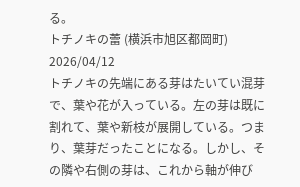る。
トチノキの蕾 (横浜市旭区都岡町)
2026/04/12
トチノキの先端にある芽はたいてい混芽で、葉や花が入っている。左の芽は既に割れて、葉や新枝が展開している。つまり、葉芽だったことになる。しかし、その隣や右側の芽は、これから軸が伸び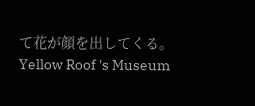て花が顔を出してくる。
Yellow Roof 's Museum